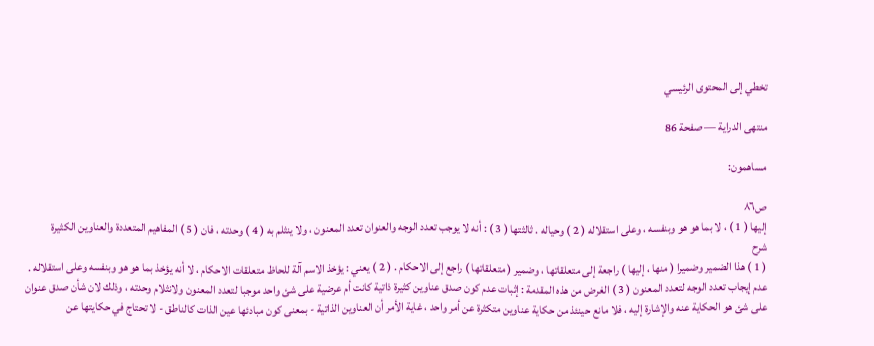تخطي إلى المحتوى الرئيسي

منتهى الدراية — صفحة 86

مساهمون:

ص٨٦
إليها ( 1 ) ، لا بما هو هو وبنفسه ، وعلى استقلاله ( 2 ) وحياله . ثالثتها ( 3 ) : أنه لا يوجب تعدد الوجه والعنوان تعدد المعنون ، ولا ينثلم به ( 4 ) وحدته ، فان ( 5 ) المفاهيم المتعددة والعناوين الكثيرة
شرح
( 1 ) هذا الضمير وضميرا ( منها ، إليها ) راجعة إلى متعلقاتها ، وضمير ( متعلقاتها ) راجع إلى الاحكام . ( 2 ) يعني : يؤخذ الاسم آلة للحاظ متعلقات الاحكام ، لا أنه يؤخذ بما هو هو وبنفسه وعلى استقلاله . عدم إيجاب تعدد الوجه لتعدد المعنون ( 3 ) الغرض من هذه المقدمة : إثبات عدم كون صدق عناوين كثيرة ذاتية كانت أم عرضية على شئ واحد موجبا لتعدد المعنون ولانثلام وحدته ، وذلك لان شأن صدق عنوان على شئ هو الحكاية عنه والإشارة إليه ، فلا مانع حينئذ من حكاية عناوين متكثرة عن أمر واحد ، غاية الأمر أن العناوين الذاتية - بمعنى كون مبادئها عين الذات كالناطق - لا تحتاج في حكايتها عن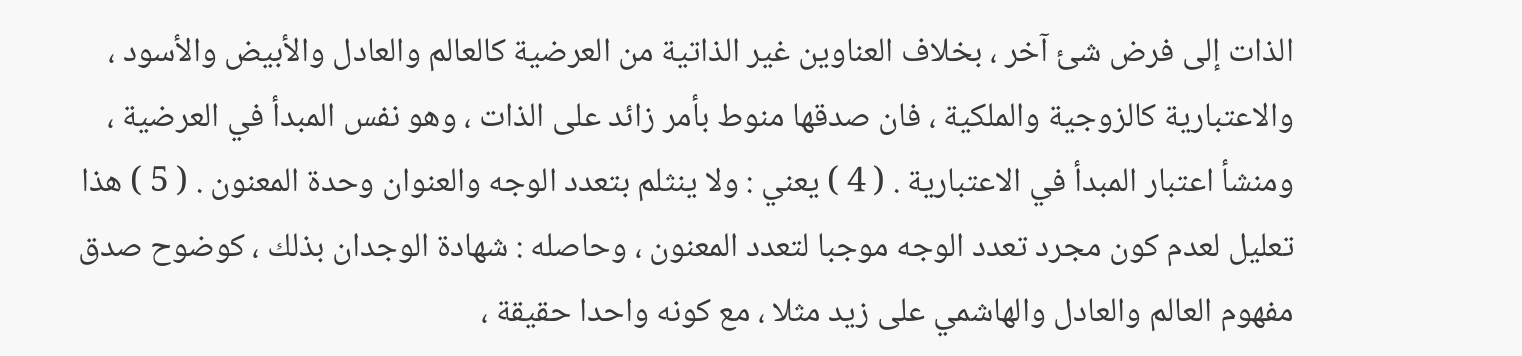الذات إلى فرض شئ آخر ، بخلاف العناوين غير الذاتية من العرضية كالعالم والعادل والأبيض والأسود ، والاعتبارية كالزوجية والملكية ، فان صدقها منوط بأمر زائد على الذات ، وهو نفس المبدأ في العرضية ، ومنشأ اعتبار المبدأ في الاعتبارية . ( 4 ) يعني : ولا ينثلم بتعدد الوجه والعنوان وحدة المعنون . ( 5 ) هذا تعليل لعدم كون مجرد تعدد الوجه موجبا لتعدد المعنون ، وحاصله : شهادة الوجدان بذلك ، كوضوح صدق مفهوم العالم والعادل والهاشمي على زيد مثلا ، مع كونه واحدا حقيقة ،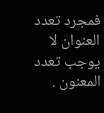فمجرد تعدد العنوان لا يوجب تعدد المعنون .